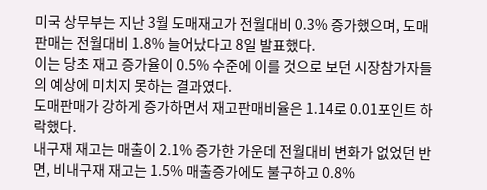미국 상무부는 지난 3월 도매재고가 전월대비 0.3% 증가했으며, 도매판매는 전월대비 1.8% 늘어났다고 8일 발표했다.
이는 당초 재고 증가율이 0.5% 수준에 이를 것으로 보던 시장참가자들의 예상에 미치지 못하는 결과였다.
도매판매가 강하게 증가하면서 재고판매비율은 1.14로 0.01포인트 하락했다.
내구재 재고는 매출이 2.1% 증가한 가운데 전월대비 변화가 없었던 반면, 비내구재 재고는 1.5% 매출증가에도 불구하고 0.8%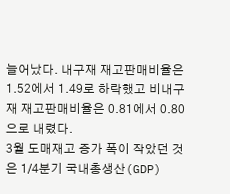늘어났다. 내구재 재고판매비율은 1.52에서 1.49로 하락했고 비내구재 재고판매비율은 0.81에서 0.80으로 내렸다.
3월 도매재고 증가 폭이 작았던 것은 1/4분기 국내총생산(GDP)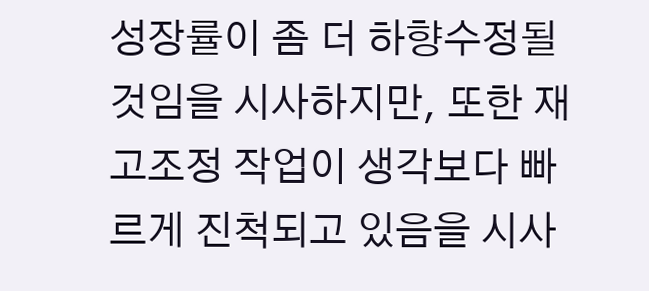성장률이 좀 더 하향수정될 것임을 시사하지만, 또한 재고조정 작업이 생각보다 빠르게 진척되고 있음을 시사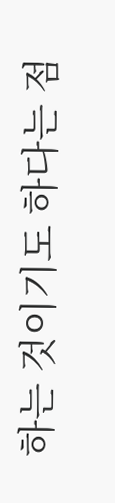하는 것이기도 하다는 점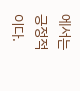에서는 긍정적이다.